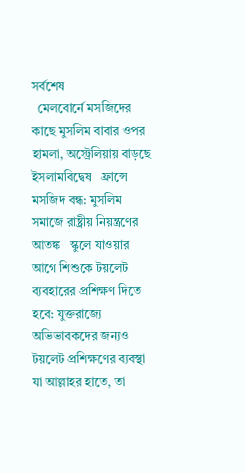সর্বশেষ
  মেলবোর্নে মসজিদের কাছে মুসলিম বাবার ওপর হামলা, অস্ট্রেলিয়ায় বাড়ছে ইসলামবিদ্বেষ   ফ্রান্সে মসজিদ বন্ধ: মুসলিম সমাজে রাষ্ট্রীয় নিয়ন্ত্রণের আতঙ্ক   স্কুলে যাওয়ার আগে শিশুকে টয়লেট ব্যবহারের প্রশিক্ষণ দিতে হবে: যুক্তরাজ্যে অভিভাবকদের জন্যও টয়লেট প্রশিক্ষণের ব্যবস্থা   যা আল্লাহর হাতে, তা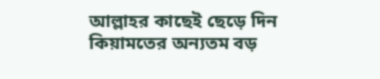আল্লাহর কাছেই ছেড়ে দিন   কিয়ামতের অন্যতম বড়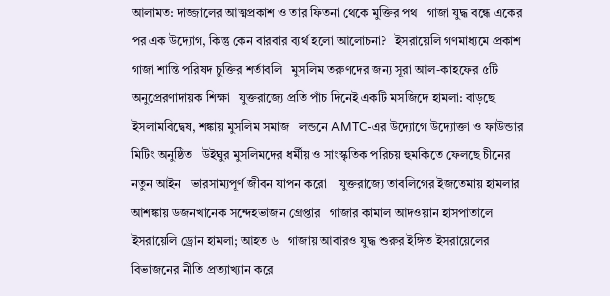আলামত: দাজ্জালের আত্মপ্রকাশ ও তার ফিতনা থেকে মুক্তির পথ   গাজা যুদ্ধ বন্ধে একের পর এক উদ্যোগ, কিন্তু কেন বারবার ব্যর্থ হলো আলোচনা?   ইসরায়েলি গণমাধ্যমে প্রকাশ গাজা শান্তি পরিষদ চুক্তির শর্তাবলি   মুসলিম তরুণদের জন্য সূরা আল-কাহফের ৫টি অনুপ্রেরণাদায়ক শিক্ষা   যুক্তরাজ্যে প্রতি পাঁচ দিনেই একটি মসজিদে হামলা: বাড়ছে ইসলামবিদ্বেষ, শঙ্কায় মুসলিম সমাজ   লন্ডনে AMTC-এর উদ্যোগে উদ্যোক্তা ও ফাউন্ডার মিটিং অনুষ্ঠিত   উইঘুর মুসলিমদের ধর্মীয় ও সাংস্কৃতিক পরিচয় হুমকিতে ফেলছে চীনের নতুন আইন   ভারসাম্যপূর্ণ জীবন যাপন করো    যুক্তরাজ্যে তাবলিগের ইজতেমায় হামলার আশঙ্কায় ডজনখানেক সন্দেহভাজন গ্রেপ্তার   গাজার কামাল আদওয়ান হাসপাতালে ইসরায়েলি ড্রোন হামলা; আহত ৬   গাজায় আবারও যুদ্ধ শুরুর ইঙ্গিত ইসরায়েলের   বিভাজনের নীতি প্রত্যাখ্যান করে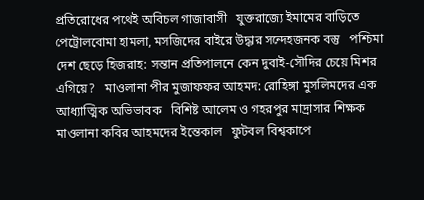প্রতিরোধের পথেই অবিচল গাজাবাসী   যুক্তরাজ্যে ইমামের বাড়িতে পেট্রোলবোমা হামলা, মসজিদের বাইরে উদ্ধার সন্দেহজনক বস্তু   পশ্চিমা দেশ ছেড়ে হিজরাহ: সন্তান প্রতিপালনে কেন দুবাই-সৌদির চেয়ে মিশর এগিয়ে?   মাওলানা পীর মুজাফফর আহমদ: রোহিঙ্গা মুসলিমদের এক আধ্যাত্মিক অভিভাবক   বিশিষ্ট আলেম ও গহরপুর মাদ্রাসার শিক্ষক মাওলানা কবির আহমদের ইন্তেকাল   ফুটবল বিশ্বকাপে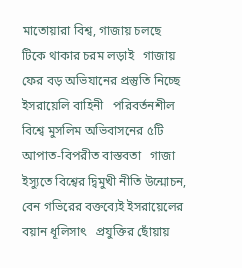মাতোয়ারা বিশ্ব, গাজায় চলছে টিকে থাকার চরম লড়াই   গাজায় ফের বড় অভিযানের প্রস্তুতি নিচ্ছে ইসরায়েলি বাহিনী   পরিবর্তনশীল বিশ্বে মুসলিম অভিবাসনের ৫টি আপাত-বিপরীত বাস্তবতা   গাজা ইস্যুতে বিশ্বের দ্বিমুখী নীতি উন্মোচন, বেন গভিরের বক্তব্যেই ইসরায়েলের বয়ান ধূলিসাৎ   প্রযুক্তির ছোঁয়ায়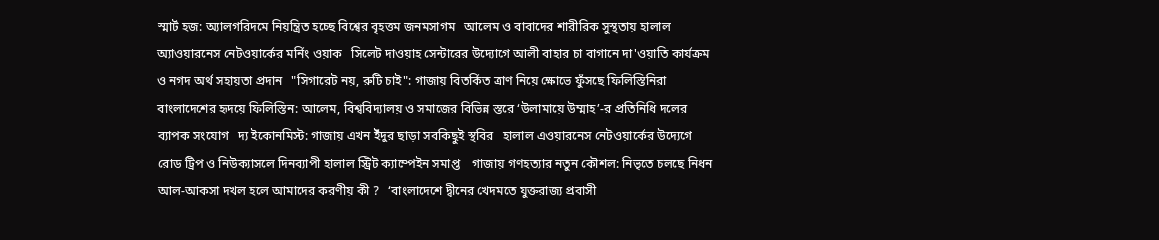স্মার্ট হজ: অ্যালগরিদমে নিয়ন্ত্রিত হচ্ছে বিশ্বের বৃহত্তম জনমসাগম   আলেম ও বাবাদের শারীরিক সুস্থতায় হালাল অ্যাওয়ারনেস নেটওয়ার্কের মর্নিং ওয়াক   সিলেট দাওয়াহ সেন্টারের উদ্যোগে আলী বাহার চা বাগানে দা'ওয়াতি কার্যক্রম ও নগদ অর্থ সহায়তা প্রদান   "সিগারেট নয়, রুটি চাই": গাজায় বিতর্কিত ত্রাণ নিয়ে ক্ষোভে ফুঁসছে ফিলিস্তিনিরা   বাংলাদেশের হৃদয়ে ফিলিস্তিন: আলেম, বিশ্ববিদ্যালয় ও সমাজের বিভিন্ন স্তরে ‘উলামায়ে উম্মাহ’-র প্রতিনিধি দলের ব্যাপক সংযোগ   দ্য ইকোনমিস্ট: গাজায় এখন ইঁদুর ছাড়া সবকিছুই স্থবির   হালাল এওয়ারনেস নেটওয়ার্কের উদ্যেগে রোড ট্রিপ ও নিউক্যাসলে দিনব্যাপী হালাল স্ট্রিট ক্যাম্পেইন সমাপ্ত    গাজায় গণহত্যার নতুন কৌশল: নিভৃতে চলছে নিধন   আল-আকসা দখল হলে আমাদের করণীয় কী ?   ‘বাংলাদেশে দ্বীনের খেদমতে যুক্তরাজ্য প্রবাসী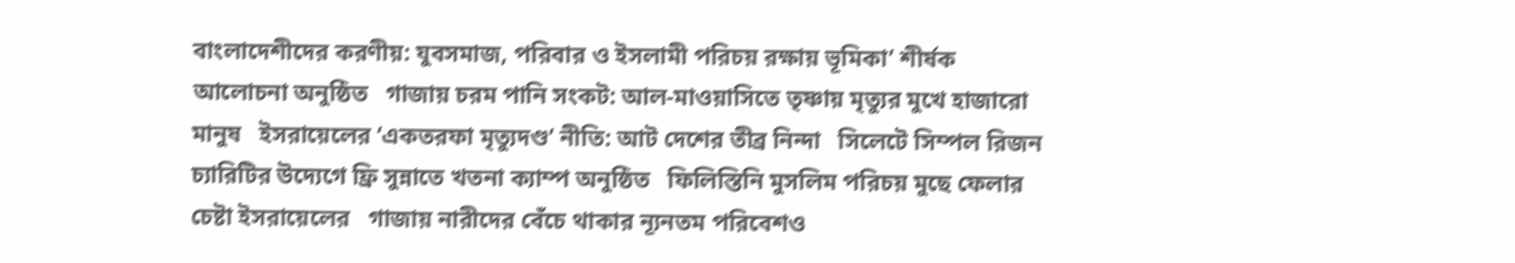বাংলাদেশীদের করণীয়: যুবসমাজ, পরিবার ও ইসলামী পরিচয় রক্ষায় ভূমিকা’ শীর্ষক আলোচনা অনুষ্ঠিত   গাজায় চরম পানি সংকট: আল-মাওয়াসিতে তৃষ্ণায় মৃত্যুর মুখে হাজারো মানুষ   ইসরায়েলের ‘একতরফা মৃত্যুদণ্ড’ নীতি: আট দেশের তীব্র নিন্দা   সিলেটে সিম্পল রিজন চ্যারিটির উদ্যেগে ফ্রি সুন্নাতে খতনা ক্যাম্প অনুষ্ঠিত   ফিলিস্তিনি মুসলিম পরিচয় মুছে ফেলার চেষ্টা ইসরায়েলের   গাজায় নারীদের বেঁচে থাকার ন্যূনতম পরিবেশও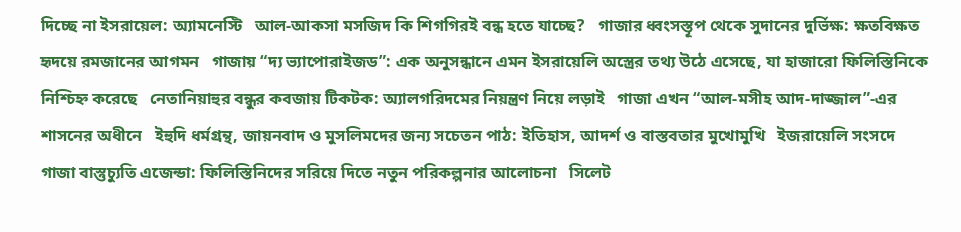দিচ্ছে না ইসরায়েল: অ্যামনেস্টি   আল-আকসা মসজিদ কি শিগগিরই বন্ধ হতে যাচ্ছে?   গাজার ধ্বংসস্তূপ থেকে সুদানের দুর্ভিক্ষ: ক্ষতবিক্ষত হৃদয়ে রমজানের আগমন   গাজায় “দ্য ভ্যাপোরাইজড”: এক অনুসন্ধানে এমন ইসরায়েলি অস্ত্রের তথ্য উঠে এসেছে, যা হাজারো ফিলিস্তিনিকে নিশ্চিহ্ন করেছে   নেতানিয়াহুর বন্ধুর কবজায় টিকটক: অ্যালগরিদমের নিয়ন্ত্রণ নিয়ে লড়াই   গাজা এখন “আল-মসীহ আদ-দাজ্জাল”-এর শাসনের অধীনে   ইহুদি ধর্মগ্রন্থ, জায়নবাদ ও মুসলিমদের জন্য সচেতন পাঠ: ইতিহাস, আদর্শ ও বাস্তবতার মুখোমুখি   ইজরায়েলি সংসদে গাজা বাস্তুচ্যুতি এজেন্ডা: ফিলিস্তিনিদের সরিয়ে দিতে নতুন পরিকল্পনার আলোচনা   সিলেট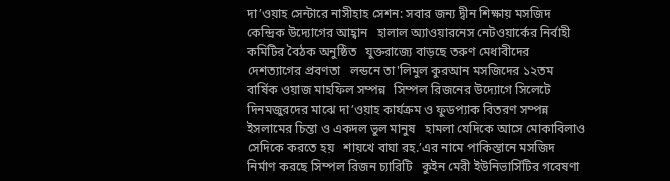দা’ওয়াহ সেন্টারে নাসীহাহ সেশন: সবার জন্য দ্বীন শিক্ষায় মসজিদ কেন্দ্রিক উদ্যোগের আহ্বান   হালাল অ্যাওয়ারনেস নেটওয়ার্কের নির্বাহী কমিটির বৈঠক অনুষ্ঠিত   যুক্তরাজ্যে বাড়ছে তরুণ মেধাবীদের দেশত্যাগের প্রবণতা   লন্ডনে তা'লিমুল কুরআন মসজিদের ১২তম বার্ষিক ওয়াজ মাহফিল সম্পন্ন   সিম্পল রিজনের উদ্যোগে সিলেটে দিনমজুরদের মাঝে দা’ওয়াহ কার্যক্রম ও ফুডপ্যাক বিতরণ সম্পন্ন   ইসলামের চিন্তা ও একদল ভুল মানুষ   হামলা যেদিকে আসে মোকাবিলাও সেদিকে করতে হয়   শায়খে বাঘা রহ.’এর নামে পাকিস্তানে মসজিদ নির্মাণ করছে সিম্পল রিজন চ্যারিটি   কুইন মেরী ইউনিভার্সিটির গবেষণা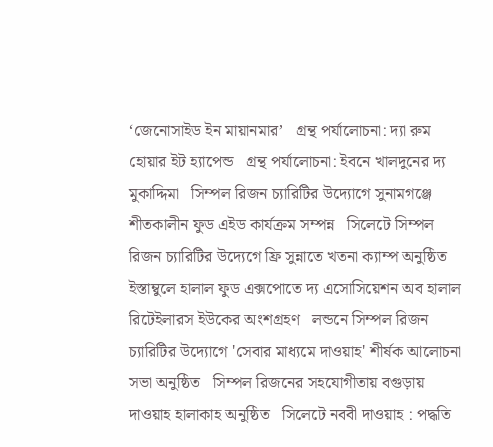‘জেনোসাইড ইন মায়ানমার’   গ্রন্থ পর্যালোচনা: দ্যা রুম হোয়ার ইট হ্যাপেন্ড   গ্রন্থ পর্যালোচনা: ইবনে খালদুনের দ্য মুকাদ্দিমা   সিম্পল রিজন চ্যারিটির উদ্যোগে সুনামগঞ্জে শীতকালীন ফুড এইড কার্যক্রম সম্পন্ন   সিলেটে সিম্পল রিজন চ্যারিটির উদ্যেগে ফ্রি সুন্নাতে খতনা ক্যাম্প অনুষ্ঠিত   ইস্তাম্বুলে হালাল ফুড এক্সপোতে দ্য এসোসিয়েশন অব হালাল রিটেইলারস ইউকের অংশগ্রহণ   লন্ডনে সিম্পল রিজন চ্যারিটির উদ্যোগে 'সেবার মাধ্যমে দাওয়াহ' শীর্ষক আলোচনা সভা অনুষ্ঠিত   সিম্পল রিজনের সহযোগীতায় বগুড়ায় দাওয়াহ হালাকাহ অনুষ্ঠিত   সিলেটে নববী দাওয়াহ : পদ্ধতি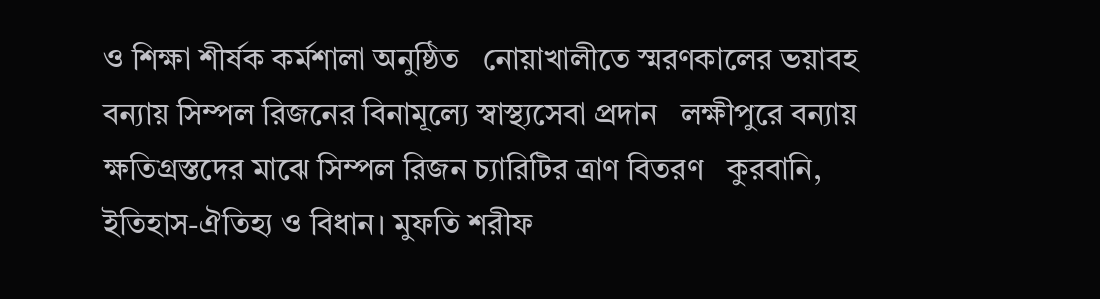ও শিক্ষা শীর্ষক কর্মশালা অনুষ্ঠিত   নোয়াখালীতে স্মরণকালের ভয়াবহ বন্যায় সিম্পল রিজনের বিনামূল্যে স্বাস্থ্যসেবা প্রদান   লক্ষীপুরে বন্যায় ক্ষতিগ্রস্তদের মাঝে সিম্পল রিজন চ্যারিটির ত্রাণ বিতরণ   কুরবানি, ইতিহাস-ঐতিহ্য ও বিধান। মুফতি শরীফ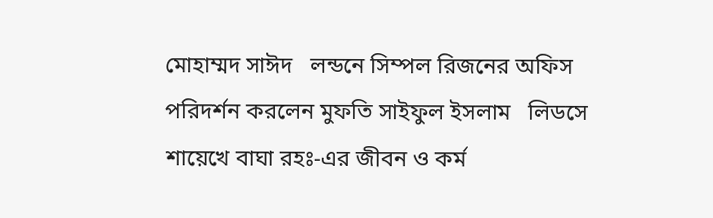মোহাম্মদ সাঈদ   লন্ডনে সিম্পল রিজনের অফিস পরিদর্শন করলেন মুফতি সাইফুল ইসলাম   লিডসে শায়েখে বাঘা রহঃ-এর জীবন ও কর্ম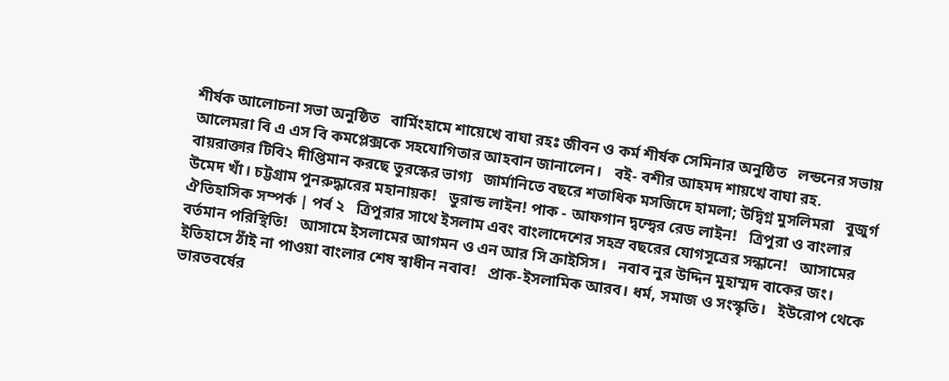শীর্ষক আলোচনা সভা অনুষ্ঠিত   বার্মিংহামে শায়েখে বাঘা রহঃ জীবন ও কর্ম শীর্ষক সেমিনার অনুষ্ঠিত   লন্ডনের সভায় আলেমরা বি এ এস বি কমপ্লেক্সকে সহযোগিতার আহবান জানালেন।   বই- বশীর আহমদ শায়খে বাঘা রহ.   বায়রাক্তার টিবি২ দীপ্তিমান করছে তুরস্কের ভাগ্য   জার্মানিতে বছরে শতাধিক মসজিদে হামলা; উদ্বিগ্ন মুসলিমরা   বুজুর্গ উমেদ খাঁ। চট্টগ্রাম পুনরুদ্ধারের মহানায়ক!   ডুরান্ড লাইন! পাক - আফগান দ্বন্দ্বের রেড লাইন!   ত্রিপুরা ও বাংলার ঐতিহাসিক সম্পর্ক | পর্ব ২   ত্রিপুরার সাথে ইসলাম এবং বাংলাদেশের সহস্র বছরের যোগসূত্রের সন্ধানে!   আসামের বর্তমান পরিস্থিতি!   আসামে ইসলামের আগমন ও এন আর সি ক্রাইসিস।   নবাব নুর উদ্দিন মুহাম্মদ বাকের জং। ইতিহাসে ঠাঁই না পাওয়া বাংলার শেষ স্বাধীন নবাব!   প্রাক-ইসলামিক আরব। ধর্ম, সমাজ ও সংস্কৃতি।   ইউরোপ থেকে ভারতবর্ষের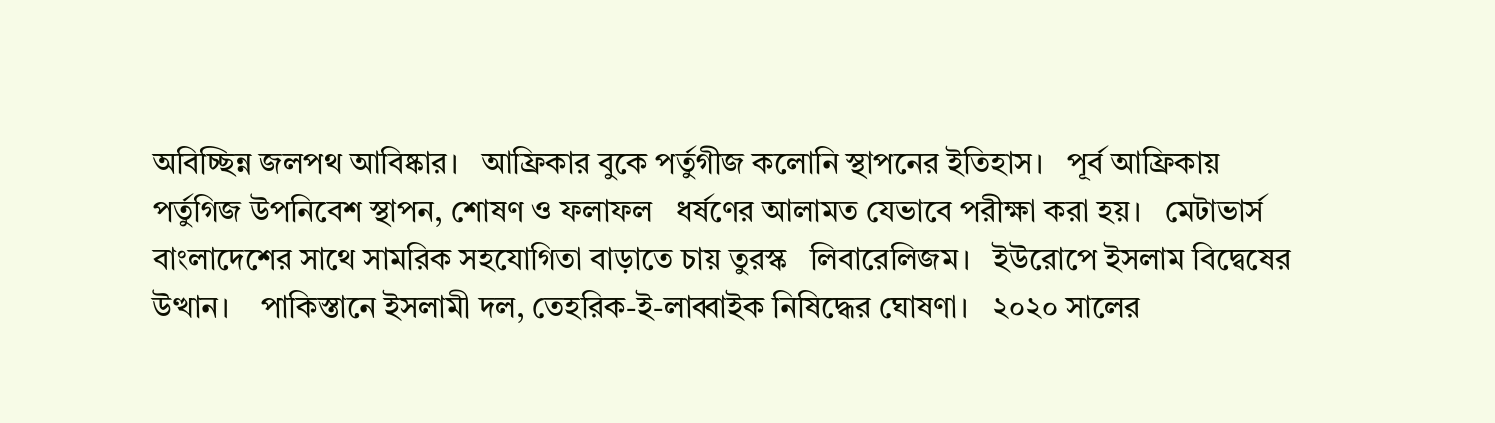অবিচ্ছিন্ন জলপথ আবিষ্কার।   আফ্রিকার বুকে পর্তুগীজ কলোনি স্থাপনের ইতিহাস।   পূর্ব আফ্রিকায় পর্তুগিজ উপনিবেশ স্থাপন, শোষণ ও ফলাফল   ধর্ষণের আলামত যেভাবে পরীক্ষা করা হয়।   মেটাভার্স   বাংলাদেশের সাথে সামরিক সহযোগিতা বাড়াতে চায় তুরস্ক   লিবারেলিজম।   ইউরোপে ইসলাম বিদ্বেষের উত্থান।    পাকিস্তানে ইসলামী দল, তেহরিক-ই-লাব্বাইক নিষিদ্ধের ঘোষণা।   ২০২০ সালের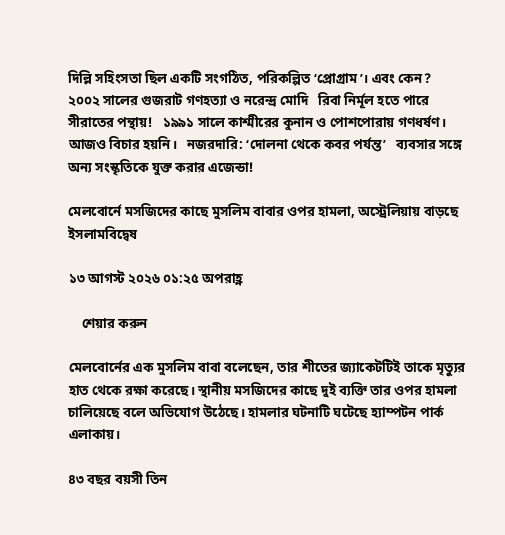দিল্লি সহিংসতা ছিল একটি সংগঠিত, পরিকল্পিত ‘প্রোগ্রাম’। এবং কেন?   ২০০২ সালের গুজরাট গণহত্যা ও নরেন্দ্র মোদি   রিবা নির্মূল হতে পারে সীরাতের পন্থায়!   ১৯৯১ সালে কাশ্মীরের কুনান ও পোশপোরায় গণধর্ষণ। আজও বিচার হয়নি।   নজরদারি: ‘দোলনা থেকে কবর পর্যন্ত’   ব্যবসার সঙ্গে অন্য সংস্কৃতিকে যুক্ত করার এজেন্ডা!

মেলবোর্নে মসজিদের কাছে মুসলিম বাবার ওপর হামলা, অস্ট্রেলিয়ায় বাড়ছে ইসলামবিদ্বেষ

১৩ আগস্ট ২০২৬ ০১:২৫ অপরাহ্ণ

    শেয়ার করুন

মেলবোর্নের এক মুসলিম বাবা বলেছেন, তার শীতের জ্যাকেটটিই তাকে মৃত্যুর হাত থেকে রক্ষা করেছে। স্থানীয় মসজিদের কাছে দুই ব্যক্তি তার ওপর হামলা চালিয়েছে বলে অভিযোগ উঠেছে। হামলার ঘটনাটি ঘটেছে হ্যাম্পটন পার্ক এলাকায়।

৪৩ বছর বয়সী তিন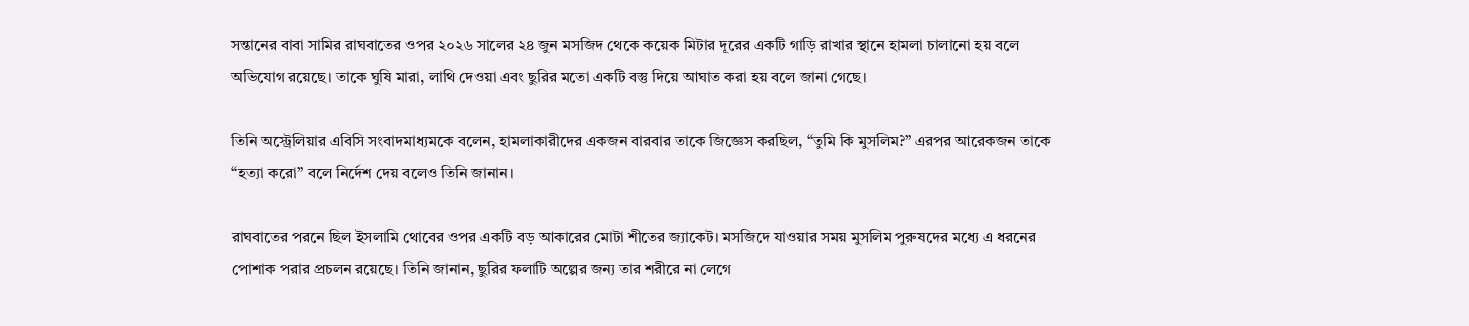সন্তানের বাবা সামির রাঘবাতের ওপর ২০২৬ সালের ২৪ জুন মসজিদ থেকে কয়েক মিটার দূরের একটি গাড়ি রাখার স্থানে হামলা চালানো হয় বলে অভিযোগ রয়েছে। তাকে ঘুষি মারা, লাথি দেওয়া এবং ছুরির মতো একটি বস্তু দিয়ে আঘাত করা হয় বলে জানা গেছে।

তিনি অস্ট্রেলিয়ার এবিসি সংবাদমাধ্যমকে বলেন, হামলাকারীদের একজন বারবার তাকে জিজ্ঞেস করছিল, “তুমি কি মুসলিম?” এরপর আরেকজন তাকে “হত্যা করো” বলে নির্দেশ দেয় বলেও তিনি জানান।

রাঘবাতের পরনে ছিল ইসলামি থোবের ওপর একটি বড় আকারের মোটা শীতের জ্যাকেট। মসজিদে যাওয়ার সময় মুসলিম পুরুষদের মধ্যে এ ধরনের পোশাক পরার প্রচলন রয়েছে। তিনি জানান, ছুরির ফলাটি অল্পের জন্য তার শরীরে না লেগে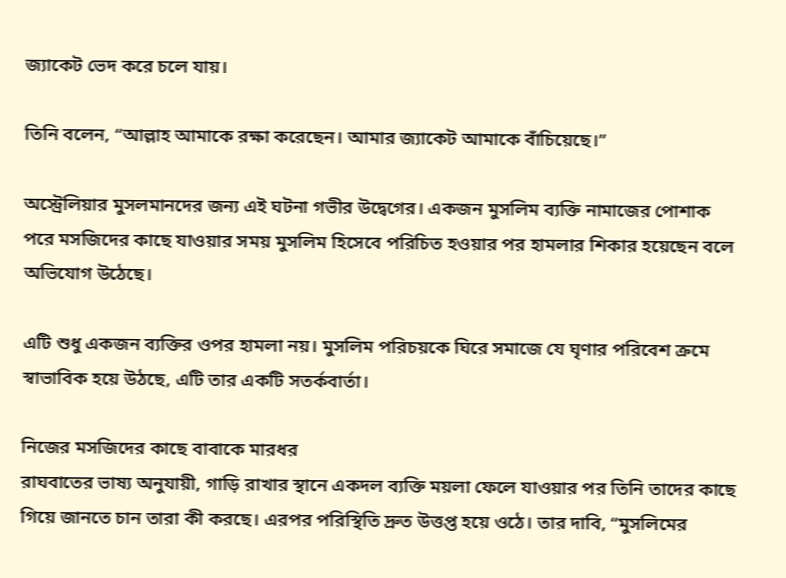জ্যাকেট ভেদ করে চলে যায়।

তিনি বলেন, “আল্লাহ আমাকে রক্ষা করেছেন। আমার জ্যাকেট আমাকে বাঁচিয়েছে।”

অস্ট্রেলিয়ার মুসলমানদের জন্য এই ঘটনা গভীর উদ্বেগের। একজন মুসলিম ব্যক্তি নামাজের পোশাক পরে মসজিদের কাছে যাওয়ার সময় মুসলিম হিসেবে পরিচিত হওয়ার পর হামলার শিকার হয়েছেন বলে অভিযোগ উঠেছে।

এটি শুধু একজন ব্যক্তির ওপর হামলা নয়। মুসলিম পরিচয়কে ঘিরে সমাজে যে ঘৃণার পরিবেশ ক্রমে স্বাভাবিক হয়ে উঠছে, এটি তার একটি সতর্কবার্তা।

নিজের মসজিদের কাছে বাবাকে মারধর
রাঘবাতের ভাষ্য অনুযায়ী, গাড়ি রাখার স্থানে একদল ব্যক্তি ময়লা ফেলে যাওয়ার পর তিনি তাদের কাছে গিয়ে জানতে চান তারা কী করছে। এরপর পরিস্থিতি দ্রুত উত্তপ্ত হয়ে ওঠে। তার দাবি, “মুসলিমের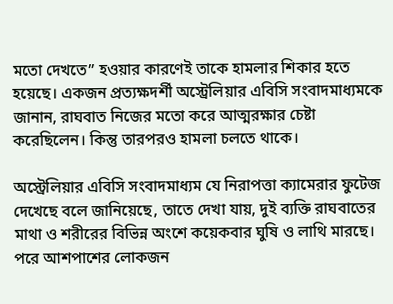মতো দেখতে” হওয়ার কারণেই তাকে হামলার শিকার হতে হয়েছে। একজন প্রত্যক্ষদর্শী অস্ট্রেলিয়ার এবিসি সংবাদমাধ্যমকে জানান, রাঘবাত নিজের মতো করে আত্মরক্ষার চেষ্টা করেছিলেন। কিন্তু তারপরও হামলা চলতে থাকে।

অস্ট্রেলিয়ার এবিসি সংবাদমাধ্যম যে নিরাপত্তা ক্যামেরার ফুটেজ দেখেছে বলে জানিয়েছে, তাতে দেখা যায়, দুই ব্যক্তি রাঘবাতের মাথা ও শরীরের বিভিন্ন অংশে কয়েকবার ঘুষি ও লাথি মারছে। পরে আশপাশের লোকজন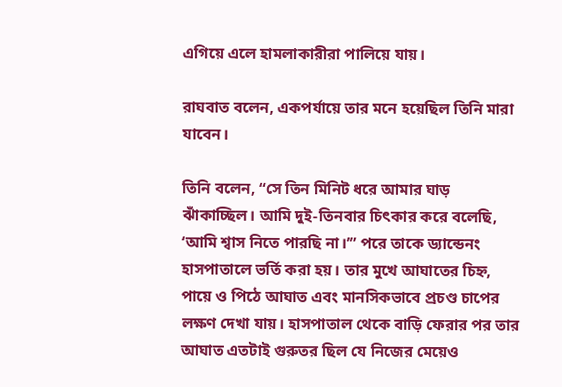এগিয়ে এলে হামলাকারীরা পালিয়ে যায়।

রাঘবাত বলেন, একপর্যায়ে তার মনে হয়েছিল তিনি মারা যাবেন।

তিনি বলেন, “সে তিন মিনিট ধরে আমার ঘাড় ঝাঁকাচ্ছিল। আমি দুই-তিনবার চিৎকার করে বলেছি, ‘আমি শ্বাস নিতে পারছি না।’” পরে তাকে ড্যান্ডেনং হাসপাতালে ভর্তি করা হয়। তার মুখে আঘাতের চিহ্ন, পায়ে ও পিঠে আঘাত এবং মানসিকভাবে প্রচণ্ড চাপের লক্ষণ দেখা যায়। হাসপাতাল থেকে বাড়ি ফেরার পর তার আঘাত এতটাই গুরুতর ছিল যে নিজের মেয়েও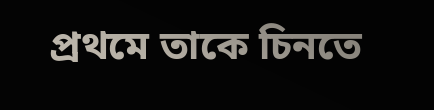প্রথমে তাকে চিনতে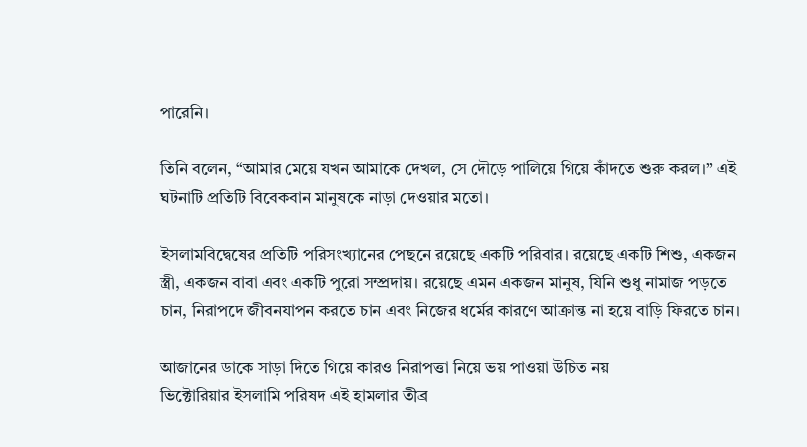পারেনি।

তিনি বলেন, “আমার মেয়ে যখন আমাকে দেখল, সে দৌড়ে পালিয়ে গিয়ে কাঁদতে শুরু করল।” এই ঘটনাটি প্রতিটি বিবেকবান মানুষকে নাড়া দেওয়ার মতো।

ইসলামবিদ্বেষের প্রতিটি পরিসংখ্যানের পেছনে রয়েছে একটি পরিবার। রয়েছে একটি শিশু, একজন স্ত্রী, একজন বাবা এবং একটি পুরো সম্প্রদায়। রয়েছে এমন একজন মানুষ, যিনি শুধু নামাজ পড়তে চান, নিরাপদে জীবনযাপন করতে চান এবং নিজের ধর্মের কারণে আক্রান্ত না হয়ে বাড়ি ফিরতে চান।

আজানের ডাকে সাড়া দিতে গিয়ে কারও নিরাপত্তা নিয়ে ভয় পাওয়া উচিত নয়
ভিক্টোরিয়ার ইসলামি পরিষদ এই হামলার তীব্র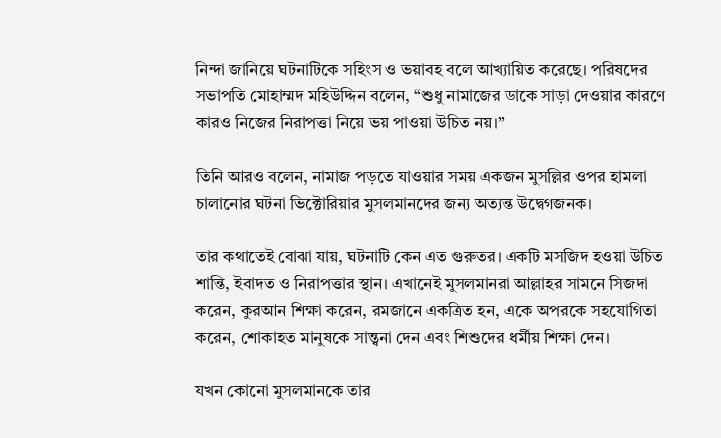নিন্দা জানিয়ে ঘটনাটিকে সহিংস ও ভয়াবহ বলে আখ্যায়িত করেছে। পরিষদের সভাপতি মোহাম্মদ মহিউদ্দিন বলেন, “শুধু নামাজের ডাকে সাড়া দেওয়ার কারণে কারও নিজের নিরাপত্তা নিয়ে ভয় পাওয়া উচিত নয়।”

তিনি আরও বলেন, নামাজ পড়তে যাওয়ার সময় একজন মুসল্লির ওপর হামলা চালানোর ঘটনা ভিক্টোরিয়ার মুসলমানদের জন্য অত্যন্ত উদ্বেগজনক।

তার কথাতেই বোঝা যায়, ঘটনাটি কেন এত গুরুতর। একটি মসজিদ হওয়া উচিত শান্তি, ইবাদত ও নিরাপত্তার স্থান। এখানেই মুসলমানরা আল্লাহর সামনে সিজদা করেন, কুরআন শিক্ষা করেন, রমজানে একত্রিত হন, একে অপরকে সহযোগিতা করেন, শোকাহত মানুষকে সান্ত্বনা দেন এবং শিশুদের ধর্মীয় শিক্ষা দেন।

যখন কোনো মুসলমানকে তার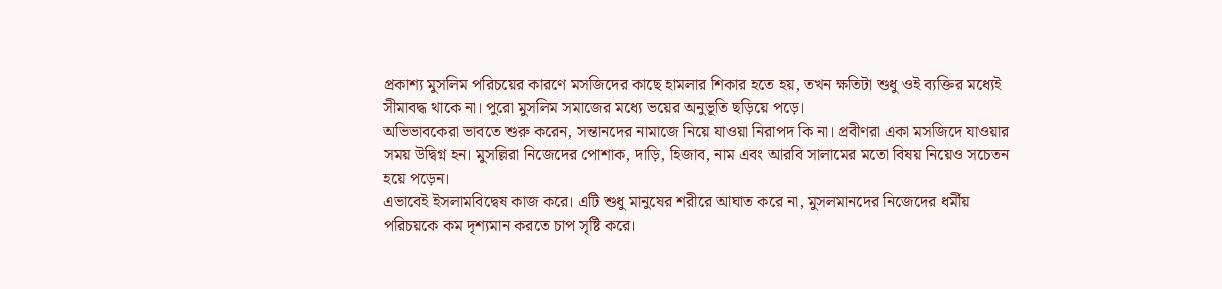প্রকাশ্য মুসলিম পরিচয়ের কারণে মসজিদের কাছে হামলার শিকার হতে হয়, তখন ক্ষতিটা শুধু ওই ব্যক্তির মধ্যেই সীমাবদ্ধ থাকে না। পুরো মুসলিম সমাজের মধ্যে ভয়ের অনুভূতি ছড়িয়ে পড়ে।
অভিভাবকেরা ভাবতে শুরু করেন, সন্তানদের নামাজে নিয়ে যাওয়া নিরাপদ কি না। প্রবীণরা একা মসজিদে যাওয়ার সময় উদ্বিগ্ন হন। মুসল্লিরা নিজেদের পোশাক, দাড়ি, হিজাব, নাম এবং আরবি সালামের মতো বিষয় নিয়েও সচেতন হয়ে পড়েন।
এভাবেই ইসলামবিদ্বেষ কাজ করে। এটি শুধু মানুষের শরীরে আঘাত করে না, মুসলমানদের নিজেদের ধর্মীয় পরিচয়কে কম দৃশ্যমান করতে চাপ সৃষ্টি করে।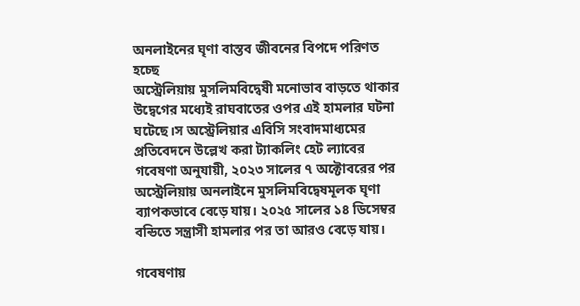অনলাইনের ঘৃণা বাস্তব জীবনের বিপদে পরিণত হচ্ছে
অস্ট্রেলিয়ায় মুসলিমবিদ্বেষী মনোভাব বাড়তে থাকার উদ্বেগের মধ্যেই রাঘবাতের ওপর এই হামলার ঘটনা ঘটেছে।স অস্ট্রেলিয়ার এবিসি সংবাদমাধ্যমের প্রতিবেদনে উল্লেখ করা ট্যাকলিং হেট ল্যাবের গবেষণা অনুযায়ী, ২০২৩ সালের ৭ অক্টোবরের পর অস্ট্রেলিয়ায় অনলাইনে মুসলিমবিদ্বেষমূলক ঘৃণা ব্যাপকভাবে বেড়ে যায়। ২০২৫ সালের ১৪ ডিসেম্বর বন্ডিতে সন্ত্রাসী হামলার পর তা আরও বেড়ে যায়।

গবেষণায়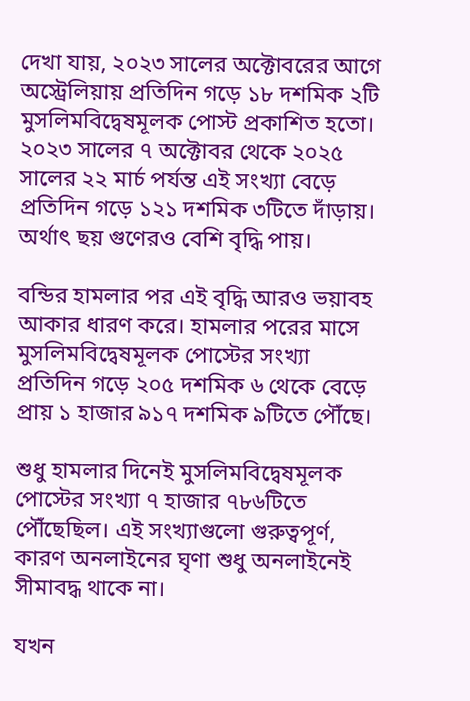দেখা যায়, ২০২৩ সালের অক্টোবরের আগে অস্ট্রেলিয়ায় প্রতিদিন গড়ে ১৮ দশমিক ২টি মুসলিমবিদ্বেষমূলক পোস্ট প্রকাশিত হতো। ২০২৩ সালের ৭ অক্টোবর থেকে ২০২৫ সালের ২২ মার্চ পর্যন্ত এই সংখ্যা বেড়ে প্রতিদিন গড়ে ১২১ দশমিক ৩টিতে দাঁড়ায়। অর্থাৎ ছয় গুণেরও বেশি বৃদ্ধি পায়।

বন্ডির হামলার পর এই বৃদ্ধি আরও ভয়াবহ আকার ধারণ করে। হামলার পরের মাসে মুসলিমবিদ্বেষমূলক পোস্টের সংখ্যা প্রতিদিন গড়ে ২০৫ দশমিক ৬ থেকে বেড়ে প্রায় ১ হাজার ৯১৭ দশমিক ৯টিতে পৌঁছে।

শুধু হামলার দিনেই মুসলিমবিদ্বেষমূলক পোস্টের সংখ্যা ৭ হাজার ৭৮৬টিতে পৌঁছেছিল। এই সংখ্যাগুলো গুরুত্বপূর্ণ, কারণ অনলাইনের ঘৃণা শুধু অনলাইনেই সীমাবদ্ধ থাকে না।

যখন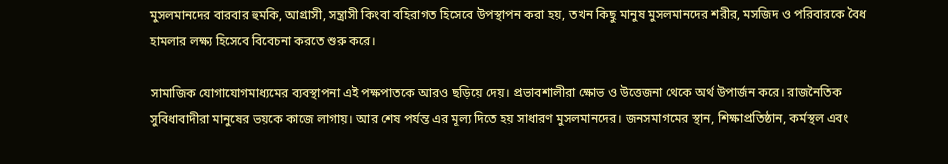মুসলমানদের বারবার হুমকি, আগ্রাসী, সন্ত্রাসী কিংবা বহিরাগত হিসেবে উপস্থাপন করা হয়, তখন কিছু মানুষ মুসলমানদের শরীর, মসজিদ ও পরিবারকে বৈধ হামলার লক্ষ্য হিসেবে বিবেচনা করতে শুরু করে।

সামাজিক যোগাযোগমাধ্যমের ব্যবস্থাপনা এই পক্ষপাতকে আরও ছড়িয়ে দেয়। প্রভাবশালীরা ক্ষোভ ও উত্তেজনা থেকে অর্থ উপার্জন করে। রাজনৈতিক সুবিধাবাদীরা মানুষের ভয়কে কাজে লাগায়। আর শেষ পর্যন্ত এর মূল্য দিতে হয় সাধারণ মুসলমানদের। জনসমাগমের স্থান, শিক্ষাপ্রতিষ্ঠান, কর্মস্থল এবং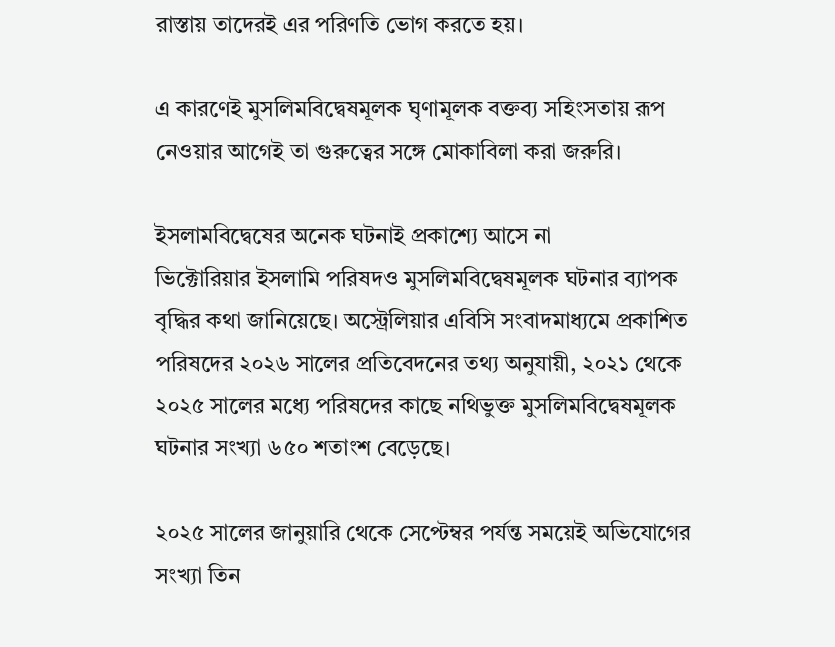রাস্তায় তাদেরই এর পরিণতি ভোগ করতে হয়।

এ কারণেই মুসলিমবিদ্বেষমূলক ঘৃণামূলক বক্তব্য সহিংসতায় রূপ নেওয়ার আগেই তা গুরুত্বের সঙ্গে মোকাবিলা করা জরুরি।

ইসলামবিদ্বেষের অনেক ঘটনাই প্রকাশ্যে আসে না
ভিক্টোরিয়ার ইসলামি পরিষদও মুসলিমবিদ্বেষমূলক ঘটনার ব্যাপক বৃদ্ধির কথা জানিয়েছে। অস্ট্রেলিয়ার এবিসি সংবাদমাধ্যমে প্রকাশিত পরিষদের ২০২৬ সালের প্রতিবেদনের তথ্য অনুযায়ী, ২০২১ থেকে ২০২৫ সালের মধ্যে পরিষদের কাছে নথিভুক্ত মুসলিমবিদ্বেষমূলক ঘটনার সংখ্যা ৬৫০ শতাংশ বেড়েছে।

২০২৫ সালের জানুয়ারি থেকে সেপ্টেম্বর পর্যন্ত সময়েই অভিযোগের সংখ্যা তিন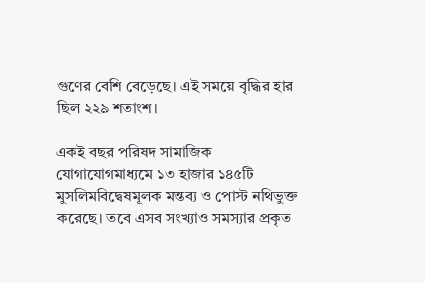গুণের বেশি বেড়েছে। এই সময়ে বৃদ্ধির হার ছিল ২২৯ শতাংশ।

একই বছর পরিষদ সামাজিক যোগাযোগমাধ্যমে ১৩ হাজার ১৪৫টি মুসলিমবিদ্বেষমূলক মন্তব্য ও পোস্ট নথিভুক্ত করেছে। তবে এসব সংখ্যাও সমস্যার প্রকৃত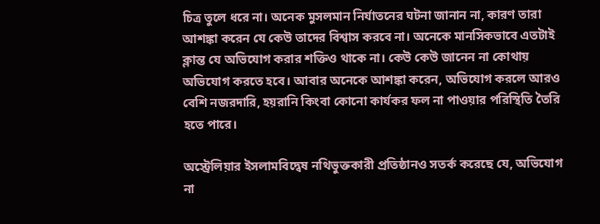চিত্র তুলে ধরে না। অনেক মুসলমান নির্যাতনের ঘটনা জানান না, কারণ তারা আশঙ্কা করেন যে কেউ তাদের বিশ্বাস করবে না। অনেকে মানসিকভাবে এতটাই ক্লান্ত যে অভিযোগ করার শক্তিও থাকে না। কেউ কেউ জানেন না কোথায় অভিযোগ করতে হবে। আবার অনেকে আশঙ্কা করেন, অভিযোগ করলে আরও বেশি নজরদারি, হয়রানি কিংবা কোনো কার্যকর ফল না পাওয়ার পরিস্থিতি তৈরি হতে পারে।

অস্ট্রেলিয়ার ইসলামবিদ্বেষ নথিভুক্তকারী প্রতিষ্ঠানও সতর্ক করেছে যে, অভিযোগ না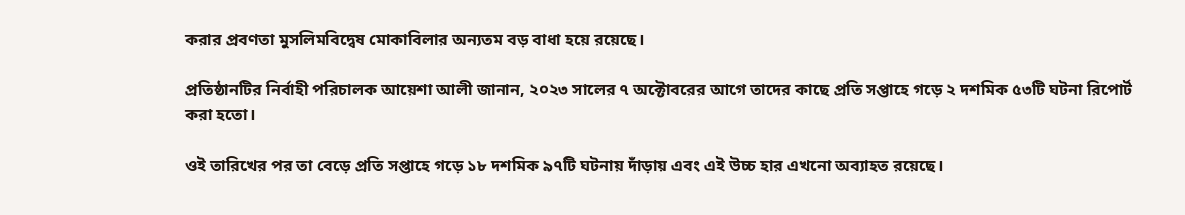করার প্রবণতা মুসলিমবিদ্বেষ মোকাবিলার অন্যতম বড় বাধা হয়ে রয়েছে।

প্রতিষ্ঠানটির নির্বাহী পরিচালক আয়েশা আলী জানান, ২০২৩ সালের ৭ অক্টোবরের আগে তাদের কাছে প্রতি সপ্তাহে গড়ে ২ দশমিক ৫৩টি ঘটনা রিপোর্ট করা হতো।

ওই তারিখের পর তা বেড়ে প্রতি সপ্তাহে গড়ে ১৮ দশমিক ৯৭টি ঘটনায় দাঁড়ায় এবং এই উচ্চ হার এখনো অব্যাহত রয়েছে।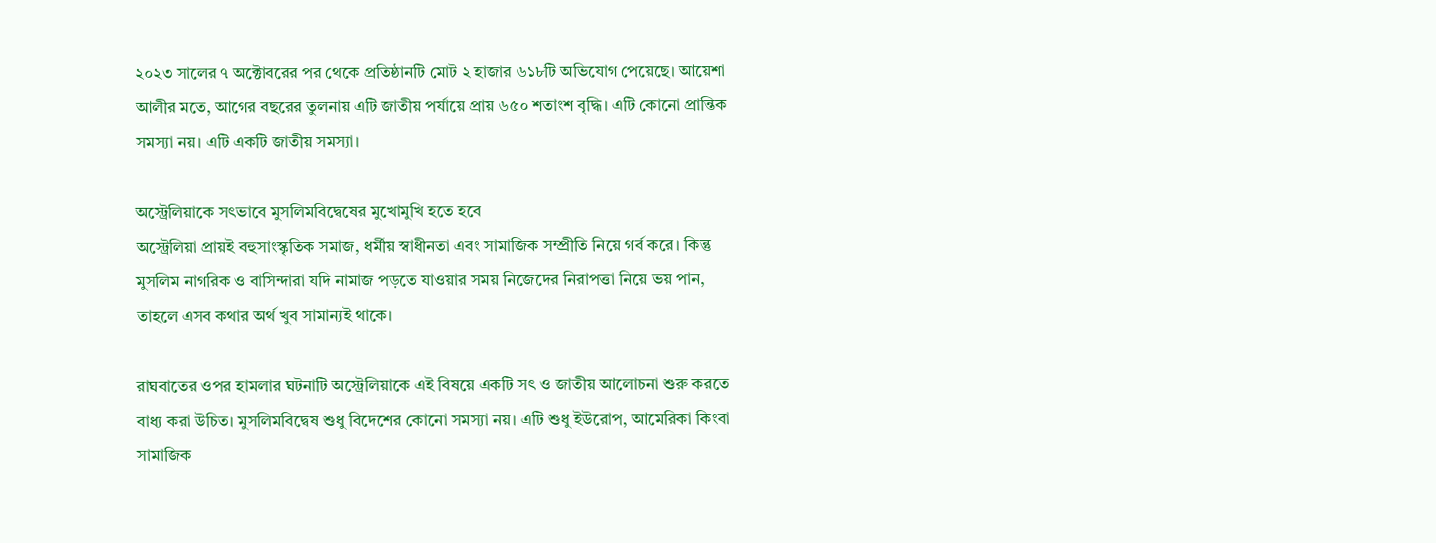২০২৩ সালের ৭ অক্টোবরের পর থেকে প্রতিষ্ঠানটি মোট ২ হাজার ৬১৮টি অভিযোগ পেয়েছে। আয়েশা আলীর মতে, আগের বছরের তুলনায় এটি জাতীয় পর্যায়ে প্রায় ৬৫০ শতাংশ বৃদ্ধি। এটি কোনো প্রান্তিক সমস্যা নয়। এটি একটি জাতীয় সমস্যা।

অস্ট্রেলিয়াকে সৎভাবে মুসলিমবিদ্বেষের মুখোমুখি হতে হবে
অস্ট্রেলিয়া প্রায়ই বহুসাংস্কৃতিক সমাজ, ধর্মীয় স্বাধীনতা এবং সামাজিক সম্প্রীতি নিয়ে গর্ব করে। কিন্তু মুসলিম নাগরিক ও বাসিন্দারা যদি নামাজ পড়তে যাওয়ার সময় নিজেদের নিরাপত্তা নিয়ে ভয় পান, তাহলে এসব কথার অর্থ খুব সামান্যই থাকে।

রাঘবাতের ওপর হামলার ঘটনাটি অস্ট্রেলিয়াকে এই বিষয়ে একটি সৎ ও জাতীয় আলোচনা শুরু করতে বাধ্য করা উচিত। মুসলিমবিদ্বেষ শুধু বিদেশের কোনো সমস্যা নয়। এটি শুধু ইউরোপ, আমেরিকা কিংবা সামাজিক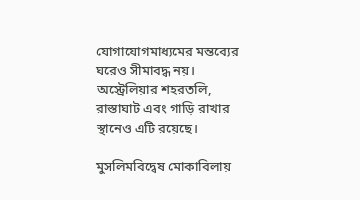যোগাযোগমাধ্যমের মন্তব্যের ঘরেও সীমাবদ্ধ নয়। অস্ট্রেলিয়ার শহরতলি, রাস্তাঘাট এবং গাড়ি রাখার স্থানেও এটি রয়েছে।

মুসলিমবিদ্বেষ মোকাবিলায়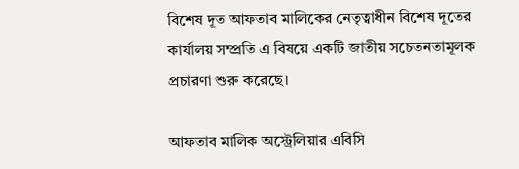বিশেষ দূত আফতাব মালিকের নেতৃত্বাধীন বিশেষ দূতের কার্যালয় সম্প্রতি এ বিষয়ে একটি জাতীয় সচেতনতামূলক প্রচারণা শুরু করেছে।

আফতাব মালিক অস্ট্রেলিয়ার এবিসি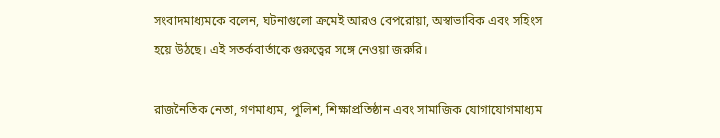সংবাদমাধ্যমকে বলেন, ঘটনাগুলো ক্রমেই আরও বেপরোয়া, অস্বাভাবিক এবং সহিংস হয়ে উঠছে। এই সতর্কবার্তাকে গুরুত্বের সঙ্গে নেওয়া জরুরি।

রাজনৈতিক নেতা, গণমাধ্যম, পুলিশ, শিক্ষাপ্রতিষ্ঠান এবং সামাজিক যোগাযোগমাধ্যম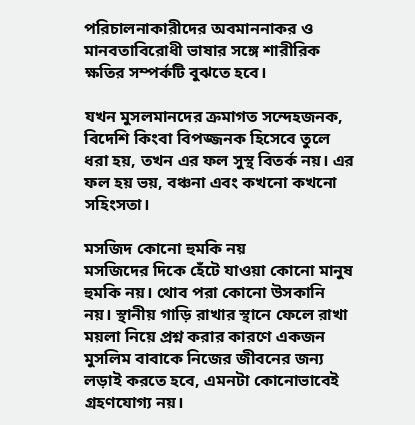পরিচালনাকারীদের অবমাননাকর ও মানবতাবিরোধী ভাষার সঙ্গে শারীরিক ক্ষতির সম্পর্কটি বুঝতে হবে।

যখন মুসলমানদের ক্রমাগত সন্দেহজনক, বিদেশি কিংবা বিপজ্জনক হিসেবে তুলে ধরা হয়, তখন এর ফল সুস্থ বিতর্ক নয়। এর ফল হয় ভয়, বঞ্চনা এবং কখনো কখনো সহিংসতা।

মসজিদ কোনো হুমকি নয়
মসজিদের দিকে হেঁটে যাওয়া কোনো মানুষ হুমকি নয়। থোব পরা কোনো উসকানি নয়। স্থানীয় গাড়ি রাখার স্থানে ফেলে রাখা ময়লা নিয়ে প্রশ্ন করার কারণে একজন মুসলিম বাবাকে নিজের জীবনের জন্য লড়াই করতে হবে, এমনটা কোনোভাবেই গ্রহণযোগ্য নয়।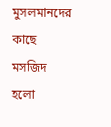মুসলমানদের কাছে মসজিদ হলো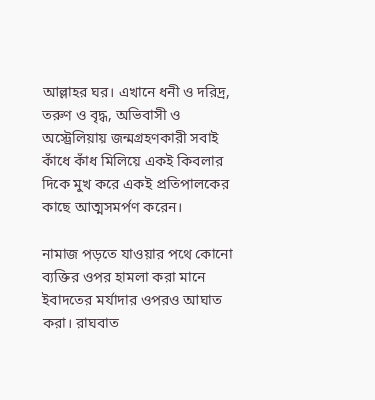আল্লাহর ঘর। এখানে ধনী ও দরিদ্র, তরুণ ও বৃদ্ধ, অভিবাসী ও অস্ট্রেলিয়ায় জন্মগ্রহণকারী সবাই কাঁধে কাঁধ মিলিয়ে একই কিবলার দিকে মুখ করে একই প্রতিপালকের কাছে আত্মসমর্পণ করেন।

নামাজ পড়তে যাওয়ার পথে কোনো ব্যক্তির ওপর হামলা করা মানে ইবাদতের মর্যাদার ওপরও আঘাত করা। রাঘবাত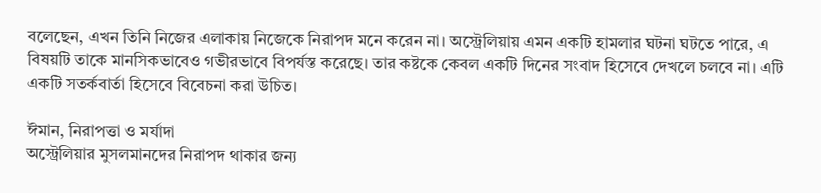বলেছেন, এখন তিনি নিজের এলাকায় নিজেকে নিরাপদ মনে করেন না। অস্ট্রেলিয়ায় এমন একটি হামলার ঘটনা ঘটতে পারে, এ বিষয়টি তাকে মানসিকভাবেও গভীরভাবে বিপর্যস্ত করেছে। তার কষ্টকে কেবল একটি দিনের সংবাদ হিসেবে দেখলে চলবে না। এটি একটি সতর্কবার্তা হিসেবে বিবেচনা করা উচিত।

ঈমান, নিরাপত্তা ও মর্যাদা
অস্ট্রেলিয়ার মুসলমানদের নিরাপদ থাকার জন্য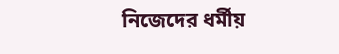নিজেদের ধর্মীয়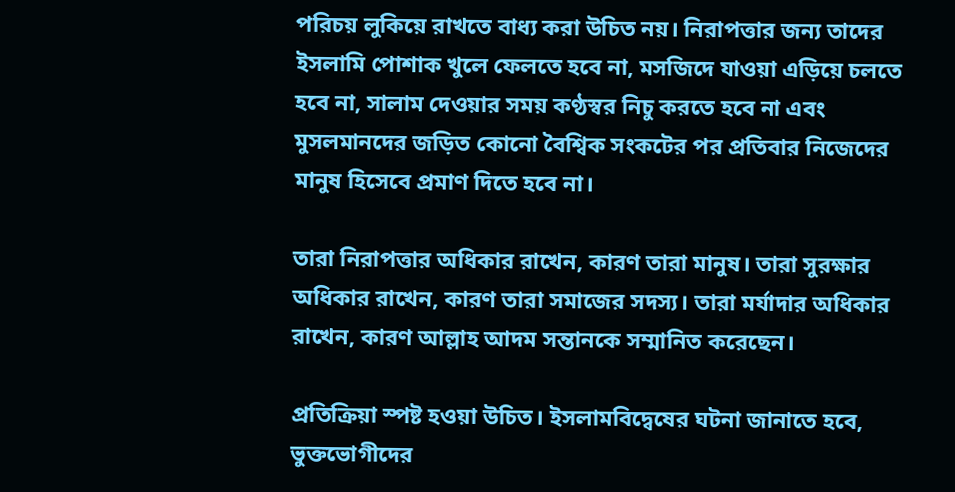পরিচয় লুকিয়ে রাখতে বাধ্য করা উচিত নয়। নিরাপত্তার জন্য তাদের ইসলামি পোশাক খুলে ফেলতে হবে না, মসজিদে যাওয়া এড়িয়ে চলতে হবে না, সালাম দেওয়ার সময় কণ্ঠস্বর নিচু করতে হবে না এবং মুসলমানদের জড়িত কোনো বৈশ্বিক সংকটের পর প্রতিবার নিজেদের মানুষ হিসেবে প্রমাণ দিতে হবে না।

তারা নিরাপত্তার অধিকার রাখেন, কারণ তারা মানুষ। তারা সুরক্ষার অধিকার রাখেন, কারণ তারা সমাজের সদস্য। তারা মর্যাদার অধিকার রাখেন, কারণ আল্লাহ আদম সন্তানকে সম্মানিত করেছেন।

প্রতিক্রিয়া স্পষ্ট হওয়া উচিত। ইসলামবিদ্বেষের ঘটনা জানাতে হবে, ভুক্তভোগীদের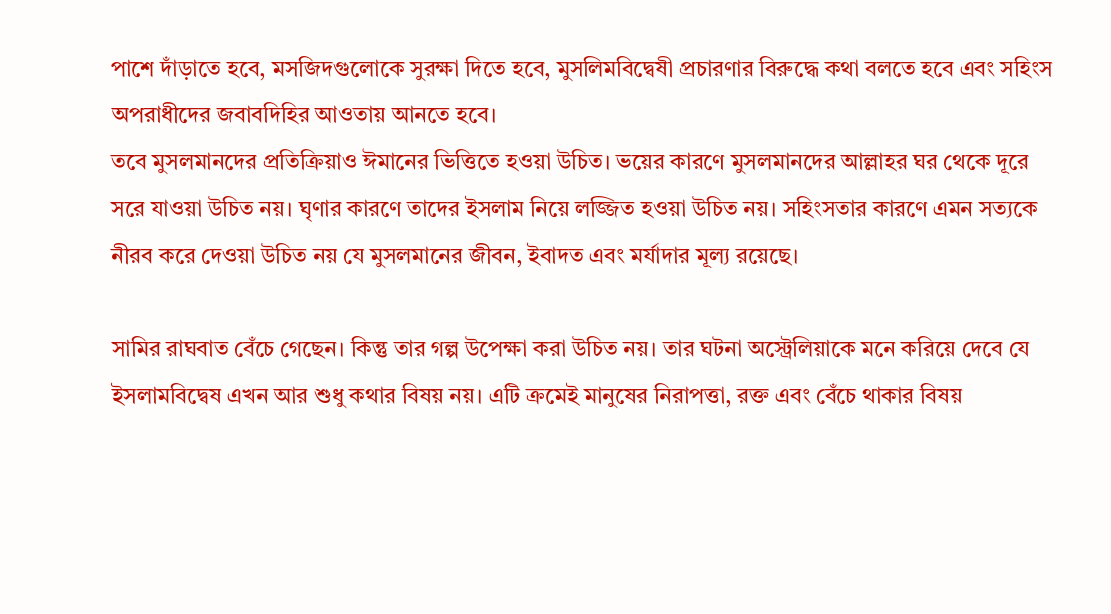পাশে দাঁড়াতে হবে, মসজিদগুলোকে সুরক্ষা দিতে হবে, মুসলিমবিদ্বেষী প্রচারণার বিরুদ্ধে কথা বলতে হবে এবং সহিংস অপরাধীদের জবাবদিহির আওতায় আনতে হবে।
তবে মুসলমানদের প্রতিক্রিয়াও ঈমানের ভিত্তিতে হওয়া উচিত। ভয়ের কারণে মুসলমানদের আল্লাহর ঘর থেকে দূরে সরে যাওয়া উচিত নয়। ঘৃণার কারণে তাদের ইসলাম নিয়ে লজ্জিত হওয়া উচিত নয়। সহিংসতার কারণে এমন সত্যকে নীরব করে দেওয়া উচিত নয় যে মুসলমানের জীবন, ইবাদত এবং মর্যাদার মূল্য রয়েছে।

সামির রাঘবাত বেঁচে গেছেন। কিন্তু তার গল্প উপেক্ষা করা উচিত নয়। তার ঘটনা অস্ট্রেলিয়াকে মনে করিয়ে দেবে যে ইসলামবিদ্বেষ এখন আর শুধু কথার বিষয় নয়। এটি ক্রমেই মানুষের নিরাপত্তা, রক্ত এবং বেঁচে থাকার বিষয়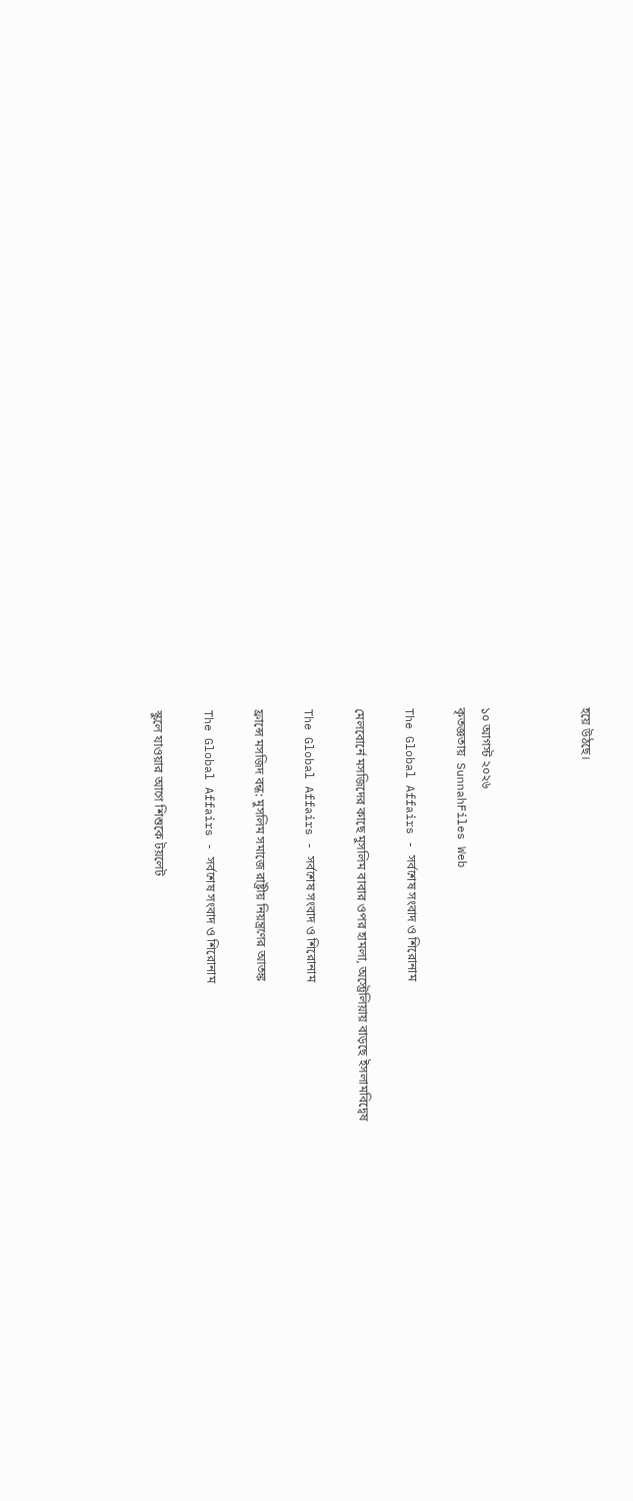হয়ে উঠছে।



১০ আগস্ট ২০২৬
কৃতজ্ঞতায়  SunnahFiles Web

The Global Affairs - সর্বশেষ সংবাদ ও শিরোনাম

মেলবোর্নে মসজিদের কাছে মুসলিম বাবার ওপর হামলা, অস্ট্রেলিয়ায় বাড়ছে ইসলামবিদ্বেষ

The Global Affairs - সর্বশেষ সংবাদ ও শিরোনাম

ফ্রান্সে মসজিদ বন্ধ: মুসলিম সমাজে রাষ্ট্রীয় নিয়ন্ত্রণের আতঙ্ক

The Global Affairs - সর্বশেষ সংবাদ ও শিরোনাম

স্কুলে যাওয়ার আগে শিশুকে টয়লেট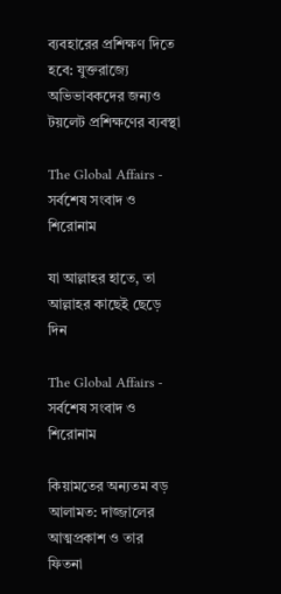ব্যবহারের প্রশিক্ষণ দিতে হবে: যুক্তরাজ্যে অভিভাবকদের জন্যও টয়লেট প্রশিক্ষণের ব্যবস্থা

The Global Affairs - সর্বশেষ সংবাদ ও শিরোনাম

যা আল্লাহর হাতে, তা আল্লাহর কাছেই ছেড়ে দিন

The Global Affairs - সর্বশেষ সংবাদ ও শিরোনাম

কিয়ামতের অন্যতম বড় আলামত: দাজ্জালের আত্মপ্রকাশ ও তার ফিতনা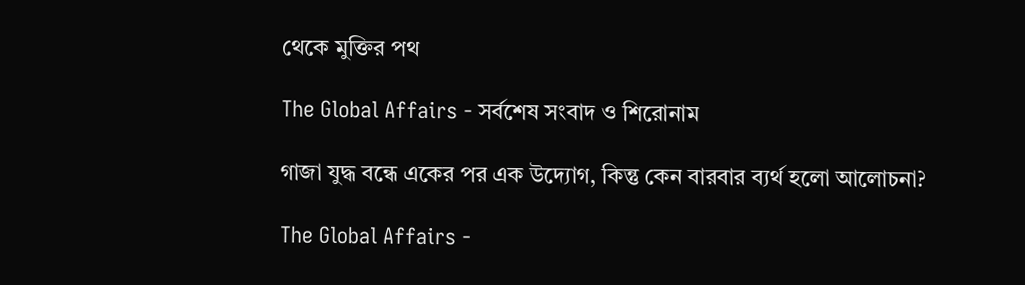থেকে মুক্তির পথ

The Global Affairs - সর্বশেষ সংবাদ ও শিরোনাম

গাজা যুদ্ধ বন্ধে একের পর এক উদ্যোগ, কিন্তু কেন বারবার ব্যর্থ হলো আলোচনা?

The Global Affairs -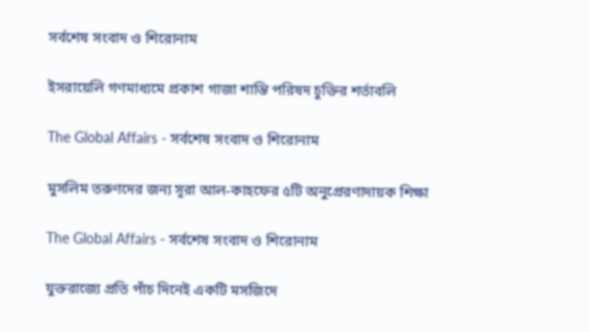সর্বশেষ সংবাদ ও শিরোনাম

ইসরায়েলি গণমাধ্যমে প্রকাশ গাজা শান্তি পরিষদ চুক্তির শর্তাবলি

The Global Affairs - সর্বশেষ সংবাদ ও শিরোনাম

মুসলিম তরুণদের জন্য সূরা আল-কাহফের ৫টি অনুপ্রেরণাদায়ক শিক্ষা

The Global Affairs - সর্বশেষ সংবাদ ও শিরোনাম

যুক্তরাজ্যে প্রতি পাঁচ দিনেই একটি মসজিদে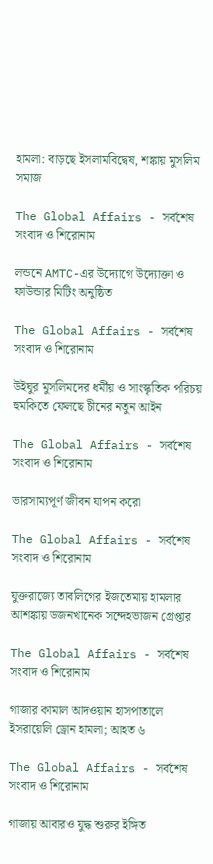হামলা: বাড়ছে ইসলামবিদ্বেষ, শঙ্কায় মুসলিম সমাজ

The Global Affairs - সর্বশেষ সংবাদ ও শিরোনাম

লন্ডনে AMTC-এর উদ্যোগে উদ্যোক্তা ও ফাউন্ডার মিটিং অনুষ্ঠিত

The Global Affairs - সর্বশেষ সংবাদ ও শিরোনাম

উইঘুর মুসলিমদের ধর্মীয় ও সাংস্কৃতিক পরিচয় হুমকিতে ফেলছে চীনের নতুন আইন

The Global Affairs - সর্বশেষ সংবাদ ও শিরোনাম

ভারসাম্যপূর্ণ জীবন যাপন করো

The Global Affairs - সর্বশেষ সংবাদ ও শিরোনাম

যুক্তরাজ্যে তাবলিগের ইজতেমায় হামলার আশঙ্কায় ডজনখানেক সন্দেহভাজন গ্রেপ্তার

The Global Affairs - সর্বশেষ সংবাদ ও শিরোনাম

গাজার কামাল আদওয়ান হাসপাতালে ইসরায়েলি ড্রোন হামলা; আহত ৬

The Global Affairs - সর্বশেষ সংবাদ ও শিরোনাম

গাজায় আবারও যুদ্ধ শুরুর ইঙ্গিত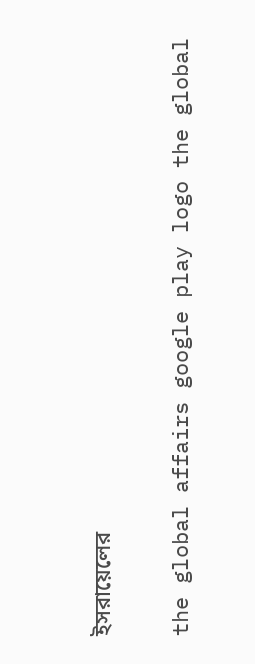ইসরায়েলের

the global affairs google play logo the global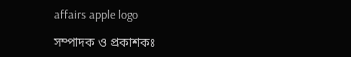affairs apple logo

সম্পাদক ও প্রকাশকঃ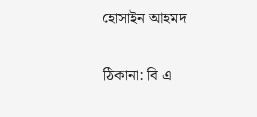হোসাইন আহমদ

ঠিকানা: বি এ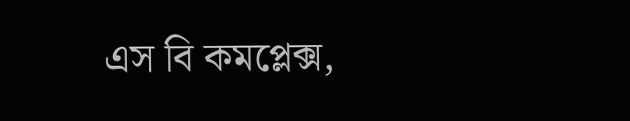এস বি কমপ্লেক্স,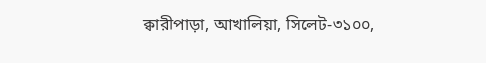ক্বারীপাড়া, আখালিয়া, সিলেট-৩১০০,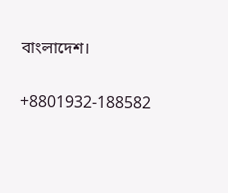বাংলাদেশ।

+8801932-188582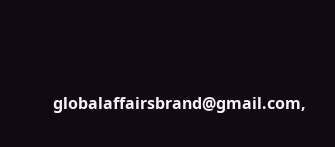globalaffairsbrand@gmail.com,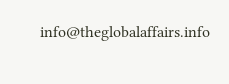info@theglobalaffairs.info